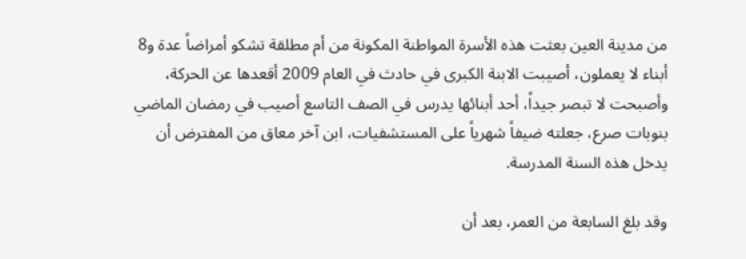من مدينة العين بعثت هذه الأسرة المواطنة المكونة من أم مطلقة تشكو أمراضاً عدة و8 أبناء لا يعملون، أصيبت الابنة الكبرى في حادث في العام 2009 أقعدها عن الحركة، وأصبحت لا تبصر جيداً، أحد أبنائها يدرس في الصف التاسع أصيب في رمضان الماضي بنوبات صرع، جعلته ضيفاً شهرياً على المستشفيات، ابن آخر معاق من المفترض أن يدخل هذه السنة المدرسة.

وقد بلغ السابعة من العمر، بعد أن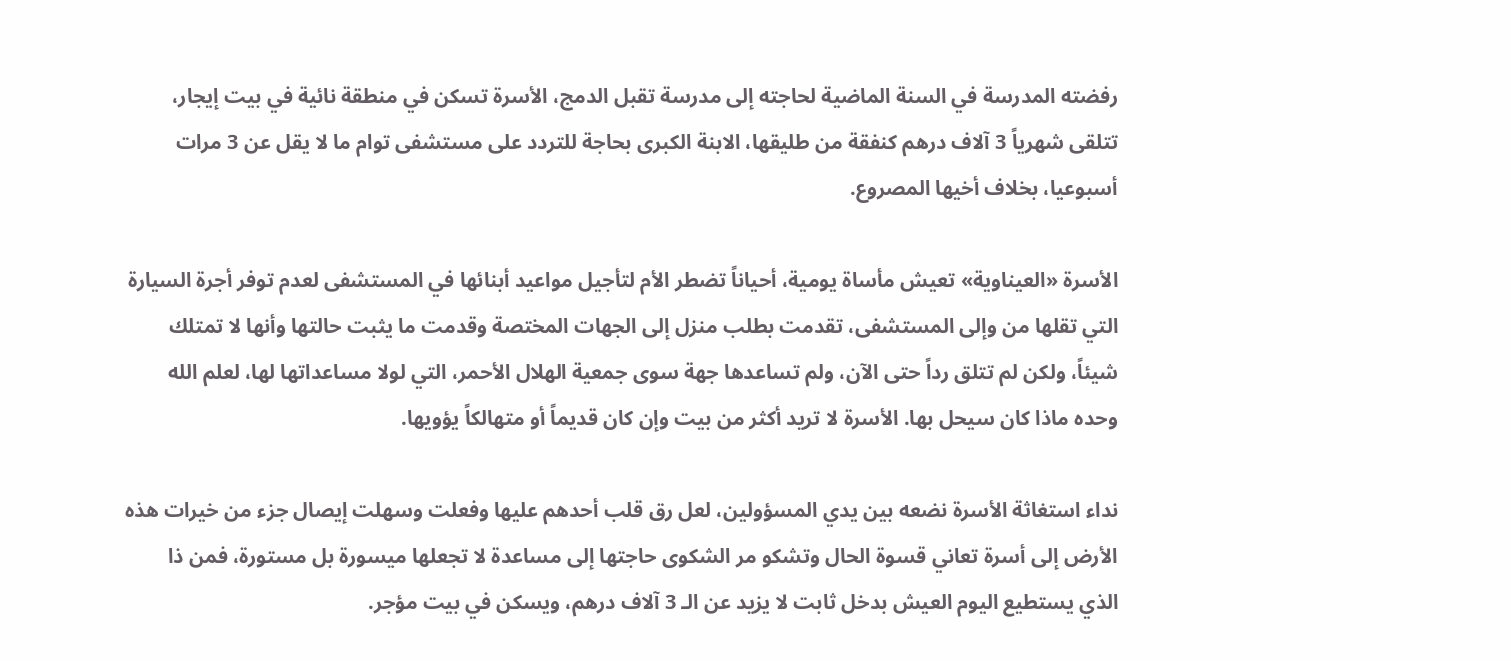رفضته المدرسة في السنة الماضية لحاجته إلى مدرسة تقبل الدمج، الأسرة تسكن في منطقة نائية في بيت إيجار، تتلقى شهرياً 3 آلاف درهم كنفقة من طليقها، الابنة الكبرى بحاجة للتردد على مستشفى توام ما لا يقل عن 3 مرات أسبوعيا، بخلاف أخيها المصروع.

الأسرة «العيناوية» تعيش مأساة يومية، أحياناً تضطر الأم لتأجيل مواعيد أبنائها في المستشفى لعدم توفر أجرة السيارة التي تقلها من وإلى المستشفى، تقدمت بطلب منزل إلى الجهات المختصة وقدمت ما يثبت حالتها وأنها لا تمتلك شيئاً، ولكن لم تتلق رداً حتى الآن، ولم تساعدها جهة سوى جمعية الهلال الأحمر، التي لولا مساعداتها لها، لعلم الله وحده ماذا كان سيحل بها. الأسرة لا تريد أكثر من بيت وإن كان قديماً أو متهالكاً يؤويها.

نداء استغاثة الأسرة نضعه بين يدي المسؤولين، لعل رق قلب أحدهم عليها وفعلت وسهلت إيصال جزء من خيرات هذه الأرض إلى أسرة تعاني قسوة الحال وتشكو مر الشكوى حاجتها إلى مساعدة لا تجعلها ميسورة بل مستورة، فمن ذا الذي يستطيع اليوم العيش بدخل ثابت لا يزيد عن الـ 3 آلاف درهم، ويسكن في بيت مؤجر.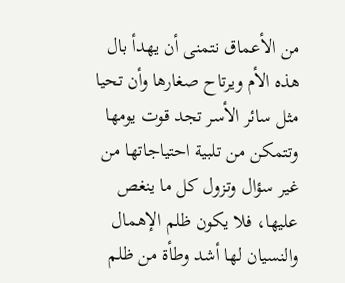من الأعماق نتمنى أن يهدأ بال هذه الأم ويرتاح صغارها وأن تحيا مثل سائر الأسر تجد قوت يومها وتتمكن من تلبية احتياجاتها من غير سؤال وتزول كل ما ينغص عليها، فلا يكون ظلم الإهمال والنسيان لها أشد وطأة من ظلم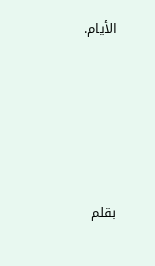الأيام.





بقلم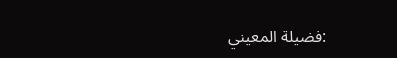:فضيلة المعيني